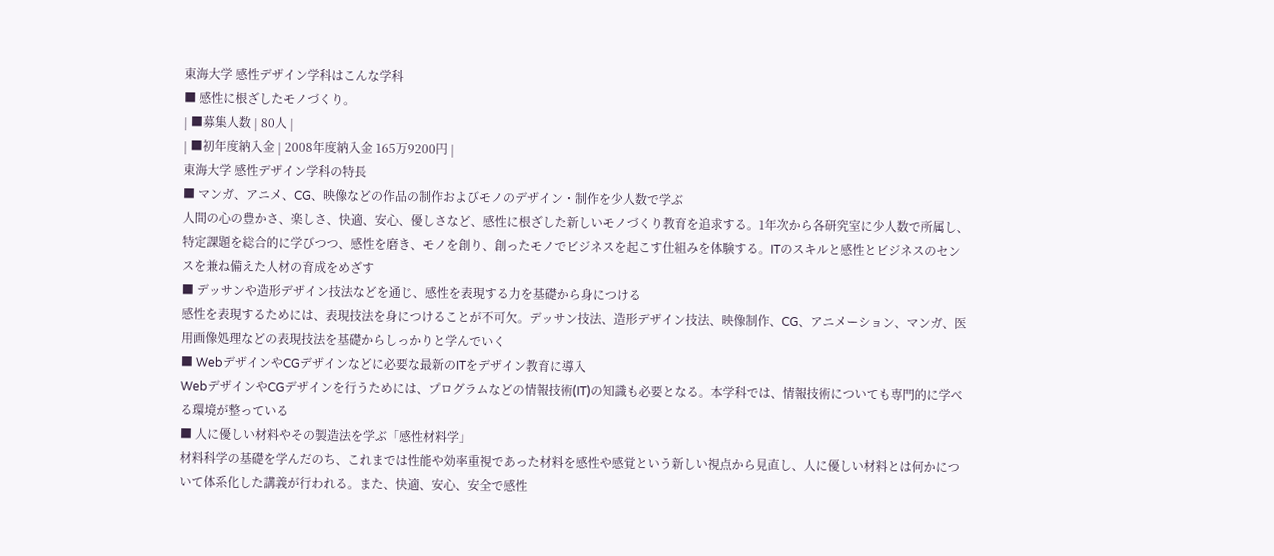東海大学 感性デザイン学科はこんな学科
■ 感性に根ざしたモノづくり。
| ■募集人数 | 80人 |
| ■初年度納入金 | 2008年度納入金 165万9200円 |
東海大学 感性デザイン学科の特長
■ マンガ、アニメ、CG、映像などの作品の制作およびモノのデザイン・制作を少人数で学ぶ
人間の心の豊かさ、楽しさ、快適、安心、優しさなど、感性に根ざした新しいモノづくり教育を追求する。1年次から各研究室に少人数で所属し、特定課題を総合的に学びつつ、感性を磨き、モノを創り、創ったモノでビジネスを起こす仕組みを体験する。ITのスキルと感性とビジネスのセンスを兼ね備えた人材の育成をめざす
■ デッサンや造形デザイン技法などを通じ、感性を表現する力を基礎から身につける
感性を表現するためには、表現技法を身につけることが不可欠。デッサン技法、造形デザイン技法、映像制作、CG、アニメーション、マンガ、医用画像処理などの表現技法を基礎からしっかりと学んでいく
■ WebデザインやCGデザインなどに必要な最新のITをデザイン教育に導入
WebデザインやCGデザインを行うためには、プログラムなどの情報技術(IT)の知識も必要となる。本学科では、情報技術についても専門的に学べる環境が整っている
■ 人に優しい材料やその製造法を学ぶ「感性材料学」
材料科学の基礎を学んだのち、これまでは性能や効率重視であった材料を感性や感覚という新しい視点から見直し、人に優しい材料とは何かについて体系化した講義が行われる。また、快適、安心、安全で感性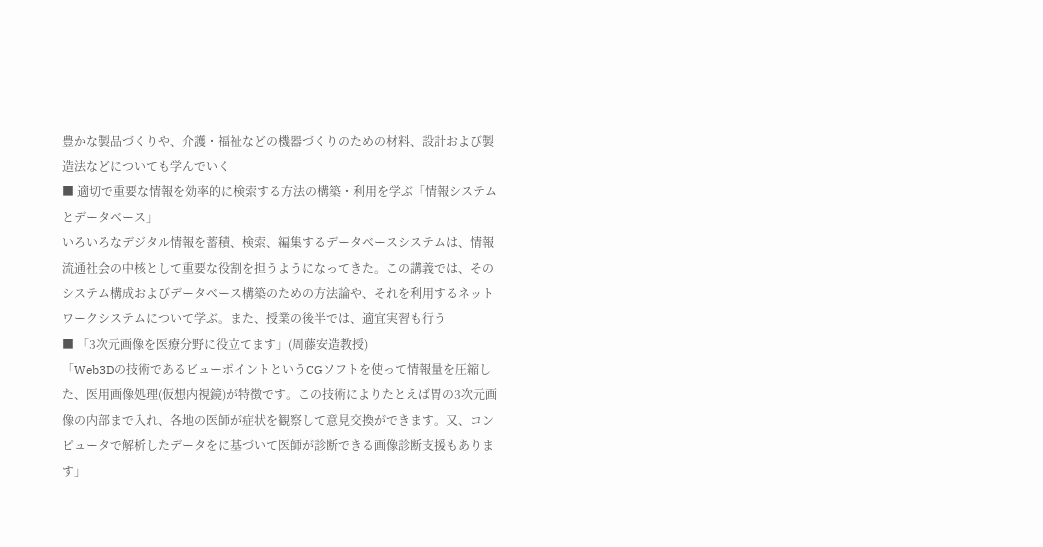豊かな製品づくりや、介護・福祉などの機器づくりのための材料、設計および製造法などについても学んでいく
■ 適切で重要な情報を効率的に検索する方法の構築・利用を学ぶ「情報システムとデータベース」
いろいろなデジタル情報を蓄積、検索、編集するデータベースシステムは、情報流通社会の中核として重要な役割を担うようになってきた。この講義では、そのシステム構成およびデータベース構築のための方法論や、それを利用するネットワークシステムについて学ぶ。また、授業の後半では、適宜実習も行う
■ 「3次元画像を医療分野に役立てます」(周藤安造教授)
「Web3Dの技術であるビューポイントというCGソフトを使って情報量を圧縮した、医用画像処理(仮想内視鏡)が特徴です。この技術によりたとえば胃の3次元画像の内部まで入れ、各地の医師が症状を観察して意見交換ができます。又、コンピュータで解析したデータをに基づいて医師が診断できる画像診断支援もあります」